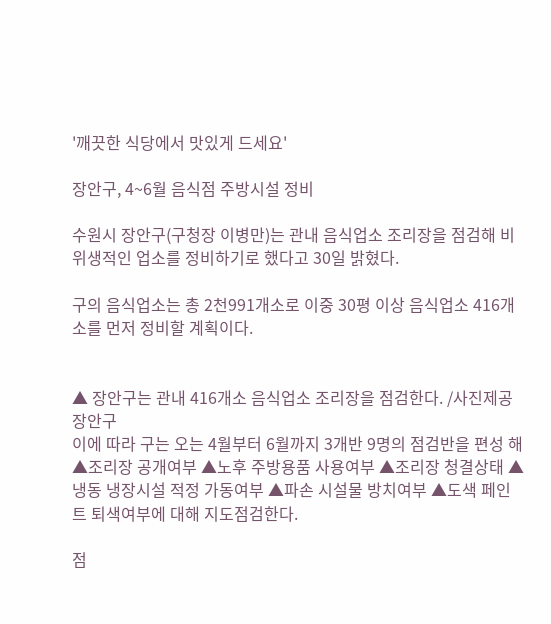'깨끗한 식당에서 맛있게 드세요'

장안구, 4~6월 음식점 주방시설 정비

수원시 장안구(구청장 이병만)는 관내 음식업소 조리장을 점검해 비위생적인 업소를 정비하기로 했다고 30일 밝혔다.

구의 음식업소는 총 2천991개소로 이중 30평 이상 음식업소 416개소를 먼저 정비할 계획이다.


▲ 장안구는 관내 416개소 음식업소 조리장을 점검한다. /사진제공 장안구
이에 따라 구는 오는 4월부터 6월까지 3개반 9명의 점검반을 편성 해 ▲조리장 공개여부 ▲노후 주방용품 사용여부 ▲조리장 청결상태 ▲냉동 냉장시설 적정 가동여부 ▲파손 시설물 방치여부 ▲도색 페인트 퇴색여부에 대해 지도점검한다.

점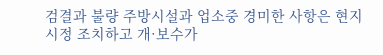검결과 불량 주방시설과 업소중 경미한 사항은 현지시정 조치하고 개·보수가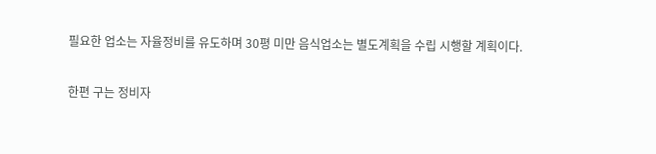필요한 업소는 자율정비를 유도하며 30평 미만 음식업소는 별도계획을 수립 시행할 계획이다.

한편 구는 정비자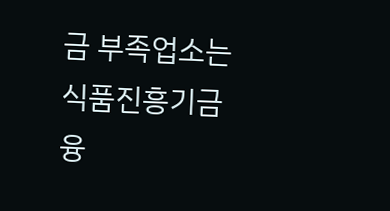금 부족업소는 식품진흥기금 융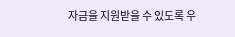자금을 지원받을 수 있도록 우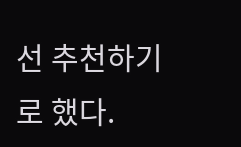선 추천하기로 했다.